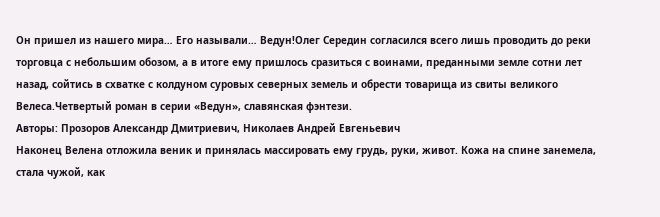Он пришел из нашего мира… Его называли… Ведун!Олег Середин согласился всего лишь проводить до реки торговца с небольшим обозом, а в итоге ему пришлось сразиться с воинами, преданными земле сотни лет назад, сойтись в схватке с колдуном суровых северных земель и обрести товарища из свиты великого Велеса.Четвертый роман в серии «Ведун», славянская фэнтези.
Авторы: Прозоров Александр Дмитриевич, Николаев Андрей Евгеньевич
Наконец Велена отложила веник и принялась массировать ему грудь, руки, живот. Кожа на спине занемела, стала чужой, как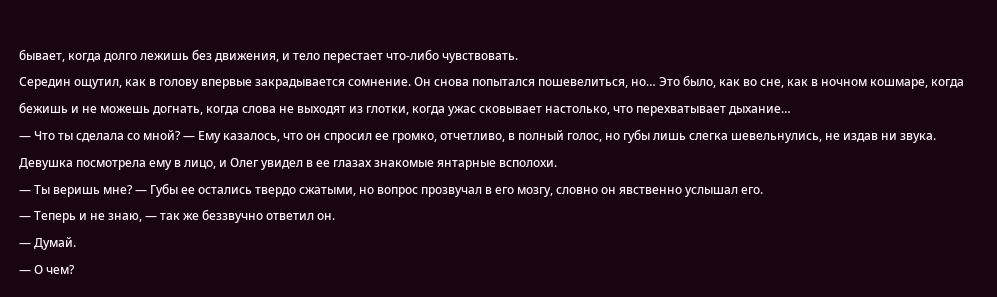бывает, когда долго лежишь без движения, и тело перестает что-либо чувствовать.
Середин ощутил, как в голову впервые закрадывается сомнение. Он снова попытался пошевелиться, но… Это было, как во сне, как в ночном кошмаре, когда бежишь и не можешь догнать, когда слова не выходят из глотки, когда ужас сковывает настолько, что перехватывает дыхание…
— Что ты сделала со мной? — Ему казалось, что он спросил ее громко, отчетливо, в полный голос, но губы лишь слегка шевельнулись, не издав ни звука.
Девушка посмотрела ему в лицо, и Олег увидел в ее глазах знакомые янтарные всполохи.
— Ты веришь мне? — Губы ее остались твердо сжатыми, но вопрос прозвучал в его мозгу, словно он явственно услышал его.
— Теперь и не знаю, — так же беззвучно ответил он.
— Думай.
— О чем?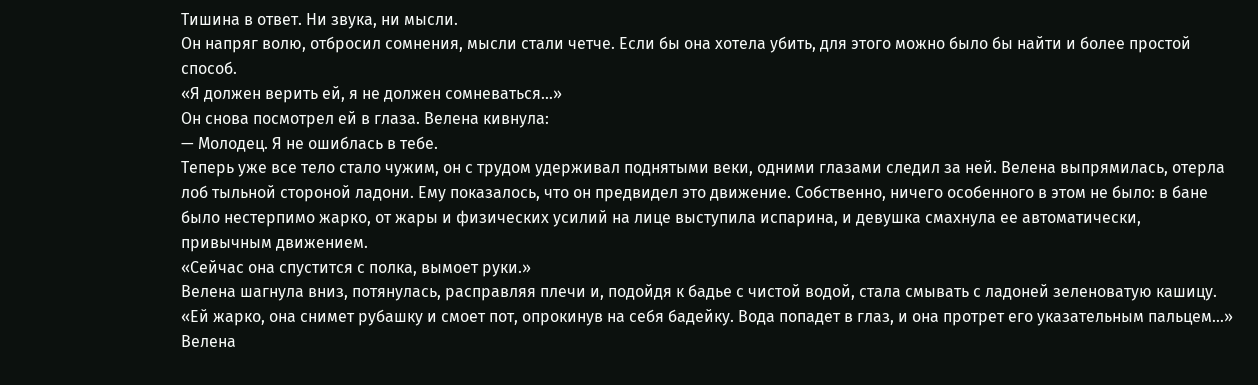Тишина в ответ. Ни звука, ни мысли.
Он напряг волю, отбросил сомнения, мысли стали четче. Если бы она хотела убить, для этого можно было бы найти и более простой способ.
«Я должен верить ей, я не должен сомневаться…»
Он снова посмотрел ей в глаза. Велена кивнула:
— Молодец. Я не ошиблась в тебе.
Теперь уже все тело стало чужим, он с трудом удерживал поднятыми веки, одними глазами следил за ней. Велена выпрямилась, отерла лоб тыльной стороной ладони. Ему показалось, что он предвидел это движение. Собственно, ничего особенного в этом не было: в бане было нестерпимо жарко, от жары и физических усилий на лице выступила испарина, и девушка смахнула ее автоматически, привычным движением.
«Сейчас она спустится с полка, вымоет руки.»
Велена шагнула вниз, потянулась, расправляя плечи и, подойдя к бадье с чистой водой, стала смывать с ладоней зеленоватую кашицу.
«Ей жарко, она снимет рубашку и смоет пот, опрокинув на себя бадейку. Вода попадет в глаз, и она протрет его указательным пальцем…»
Велена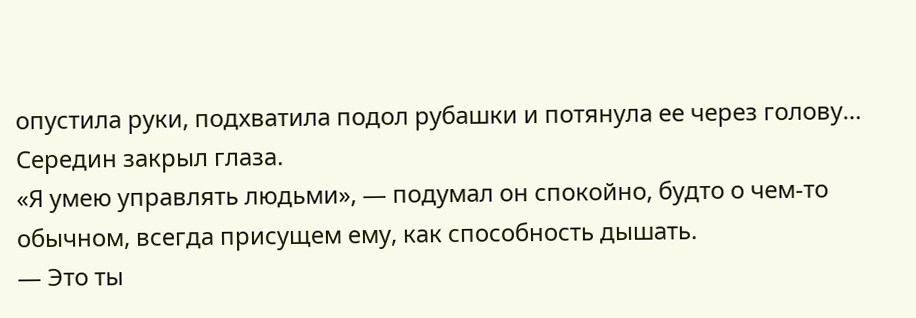опустила руки, подхватила подол рубашки и потянула ее через голову…
Середин закрыл глаза.
«Я умею управлять людьми», — подумал он спокойно, будто о чем-то обычном, всегда присущем ему, как способность дышать.
— Это ты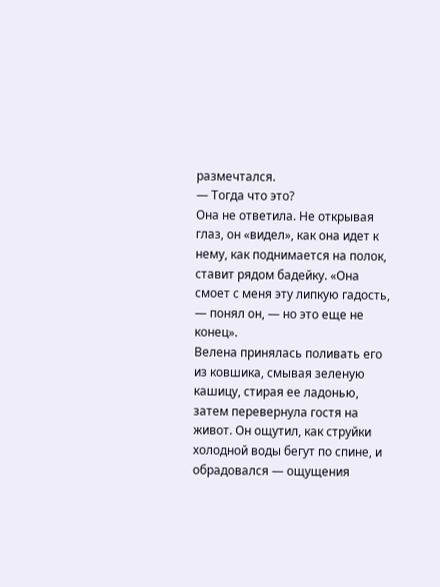размечтался.
— Тогда что это?
Она не ответила. Не открывая глаз, он «видел», как она идет к нему, как поднимается на полок, ставит рядом бадейку. «Она смоет с меня эту липкую гадость, — понял он, — но это еще не конец».
Велена принялась поливать его из ковшика, смывая зеленую кашицу, стирая ее ладонью, затем перевернула гостя на живот. Он ощутил, как струйки холодной воды бегут по спине, и обрадовался — ощущения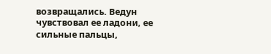возвращались. Ведун чувствовал ее ладони, ее сильные пальцы,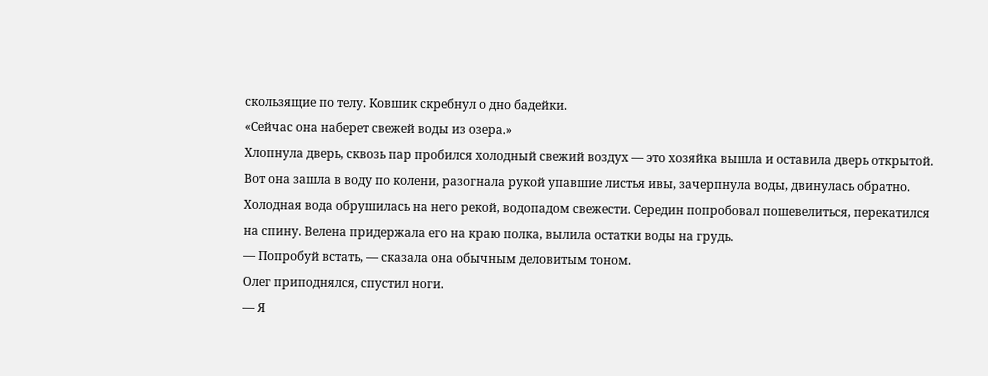скользящие по телу. Ковшик скребнул о дно бадейки.
«Сейчас она наберет свежей воды из озера.»
Хлопнула дверь, сквозь пар пробился холодный свежий воздух — это хозяйка вышла и оставила дверь открытой. Вот она зашла в воду по колени, разогнала рукой упавшие листья ивы, зачерпнула воды, двинулась обратно.
Холодная вода обрушилась на него рекой, водопадом свежести. Середин попробовал пошевелиться, перекатился на спину. Велена придержала его на краю полка, вылила остатки воды на грудь.
— Попробуй встать, — сказала она обычным деловитым тоном.
Олег приподнялся, спустил ноги.
— Я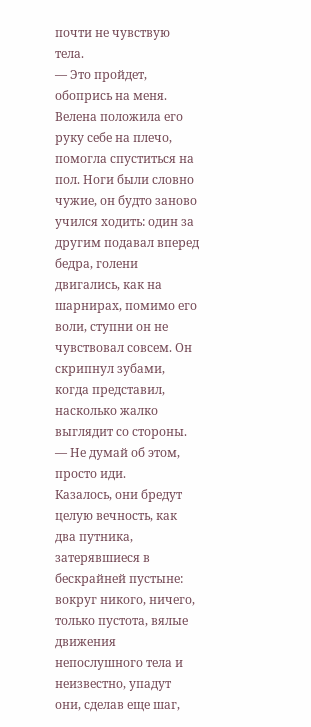почти не чувствую тела.
— Это пройдет, обопрись на меня.
Велена положила его руку себе на плечо, помогла спуститься на пол. Ноги были словно чужие, он будто заново учился ходить: один за другим подавал вперед бедра, голени двигались, как на шарнирах, помимо его воли, ступни он не чувствовал совсем. Он скрипнул зубами, когда представил, насколько жалко выглядит со стороны.
— Не думай об этом, просто иди.
Казалось, они бредут целую вечность, как два путника, затерявшиеся в бескрайней пустыне: вокруг никого, ничего, только пустота, вялые движения непослушного тела и неизвестно, упадут они, сделав еще шаг,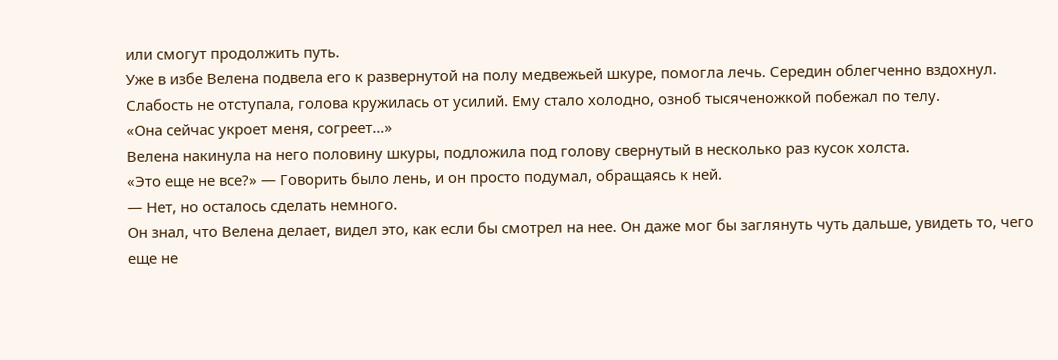или смогут продолжить путь.
Уже в избе Велена подвела его к развернутой на полу медвежьей шкуре, помогла лечь. Середин облегченно вздохнул. Слабость не отступала, голова кружилась от усилий. Ему стало холодно, озноб тысяченожкой побежал по телу.
«Она сейчас укроет меня, согреет…»
Велена накинула на него половину шкуры, подложила под голову свернутый в несколько раз кусок холста.
«Это еще не все?» — Говорить было лень, и он просто подумал, обращаясь к ней.
— Нет, но осталось сделать немного.
Он знал, что Велена делает, видел это, как если бы смотрел на нее. Он даже мог бы заглянуть чуть дальше, увидеть то, чего еще не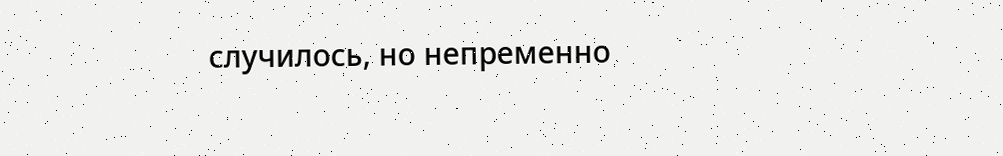случилось, но непременно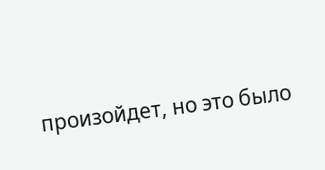произойдет, но это было